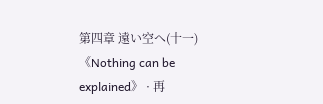第四章 遠い空へ(十一)
《Nothing can be explained》 · 再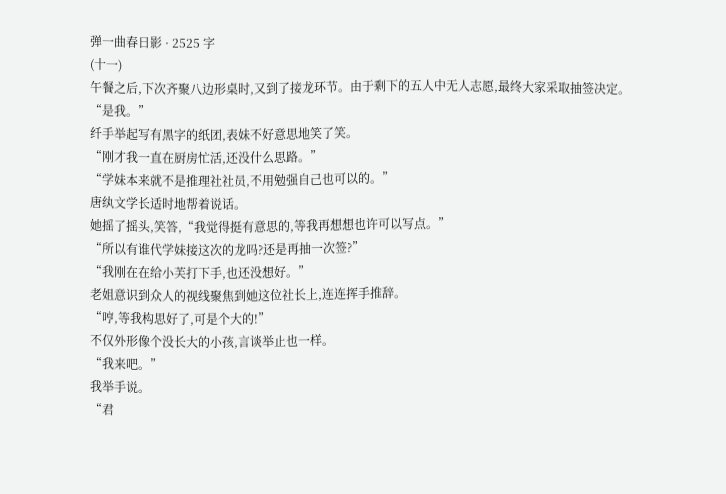弹一曲春日影 · 2525 字
(十一)
午餐之后,下次齐聚八边形桌时,又到了接龙环节。由于剩下的五人中无人志愿,最终大家采取抽签决定。
“是我。”
纤手举起写有黑字的纸团,表妹不好意思地笑了笑。
“刚才我一直在厨房忙活,还没什么思路。”
“学妹本来就不是推理社社员,不用勉强自己也可以的。”
唐纨文学长适时地帮着说话。
她摇了摇头,笑答,“我觉得挺有意思的,等我再想想也许可以写点。”
“所以有谁代学妹接这次的龙吗?还是再抽一次签?”
“我刚在在给小芙打下手,也还没想好。”
老姐意识到众人的视线聚焦到她这位社长上,连连挥手推辞。
“哼,等我构思好了,可是个大的!”
不仅外形像个没长大的小孩,言谈举止也一样。
“我来吧。”
我举手说。
“君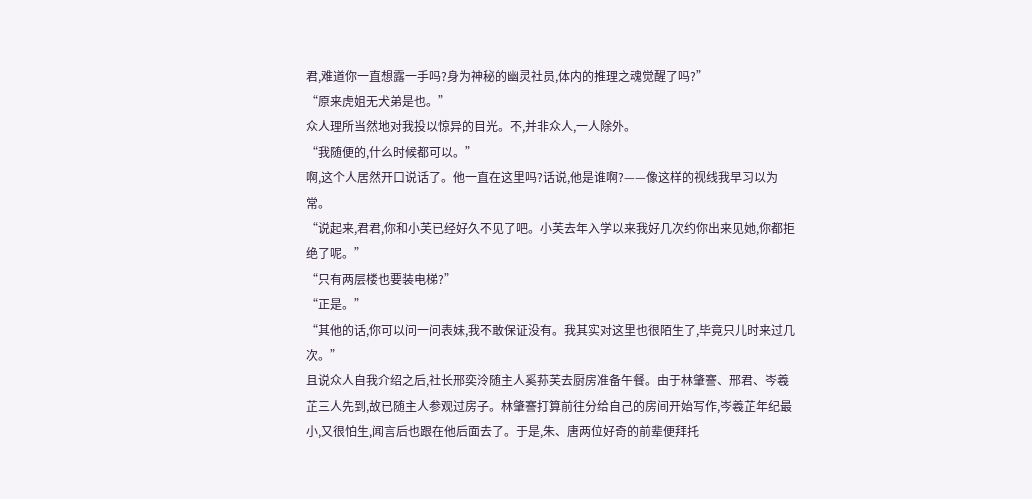君,难道你一直想露一手吗?身为神秘的幽灵社员,体内的推理之魂觉醒了吗?”
“原来虎姐无犬弟是也。”
众人理所当然地对我投以惊异的目光。不,并非众人,一人除外。
“我随便的,什么时候都可以。”
啊,这个人居然开口说话了。他一直在这里吗?话说,他是谁啊?——像这样的视线我早习以为常。
“说起来,君君,你和小芙已经好久不见了吧。小芙去年入学以来我好几次约你出来见她,你都拒绝了呢。”
“只有两层楼也要装电梯?”
“正是。”
“其他的话,你可以问一问表妹,我不敢保证没有。我其实对这里也很陌生了,毕竟只儿时来过几次。”
且说众人自我介绍之后,社长邢奕泠随主人奚荪芙去厨房准备午餐。由于林肇謇、邢君、岑羲芷三人先到,故已随主人参观过房子。林肇謇打算前往分给自己的房间开始写作,岑羲芷年纪最小,又很怕生,闻言后也跟在他后面去了。于是,朱、唐两位好奇的前辈便拜托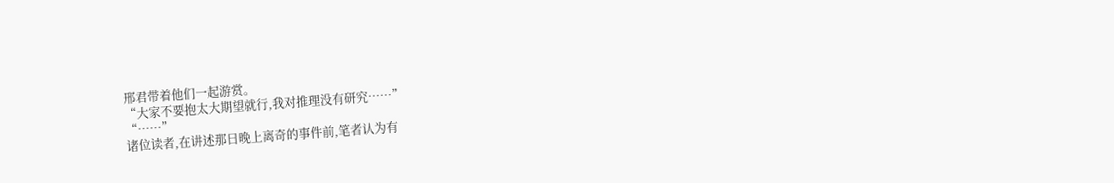邢君带着他们一起游赏。
“大家不要抱太大期望就行,我对推理没有研究……”
“……”
诸位读者,在讲述那日晚上离奇的事件前,笔者认为有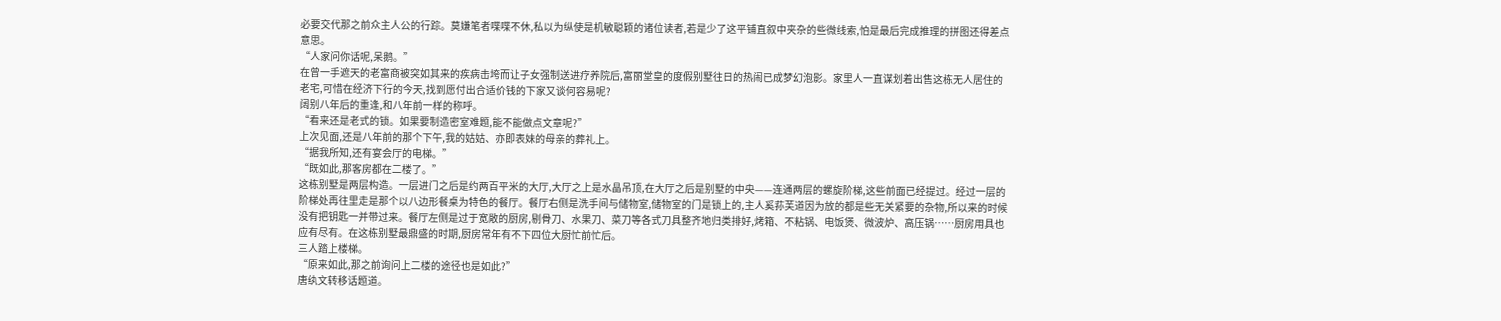必要交代那之前众主人公的行踪。莫嫌笔者喋喋不休,私以为纵使是机敏聪颖的诸位读者,若是少了这平铺直叙中夹杂的些微线索,怕是最后完成推理的拼图还得差点意思。
“人家问你话呢,呆鹅。”
在曾一手遮天的老富商被突如其来的疾病击垮而让子女强制送进疗养院后,富丽堂皇的度假别墅往日的热闹已成梦幻泡影。家里人一直谋划着出售这栋无人居住的老宅,可惜在经济下行的今天,找到愿付出合适价钱的下家又谈何容易呢?
阔别八年后的重逢,和八年前一样的称呼。
“看来还是老式的锁。如果要制造密室难题,能不能做点文章呢?”
上次见面,还是八年前的那个下午,我的姑姑、亦即表妹的母亲的葬礼上。
“据我所知,还有宴会厅的电梯。”
“既如此,那客房都在二楼了。”
这栋别墅是两层构造。一层进门之后是约两百平米的大厅,大厅之上是水晶吊顶,在大厅之后是别墅的中央——连通两层的螺旋阶梯,这些前面已经提过。经过一层的阶梯处再往里走是那个以八边形餐桌为特色的餐厅。餐厅右侧是洗手间与储物室,储物室的门是锁上的,主人奚荪芙道因为放的都是些无关紧要的杂物,所以来的时候没有把钥匙一并带过来。餐厅左侧是过于宽敞的厨房,剔骨刀、水果刀、菜刀等各式刀具整齐地归类排好,烤箱、不粘锅、电饭煲、微波炉、高压锅……厨房用具也应有尽有。在这栋别墅最鼎盛的时期,厨房常年有不下四位大厨忙前忙后。
三人踏上楼梯。
“原来如此,那之前询问上二楼的途径也是如此?”
唐纨文转移话题道。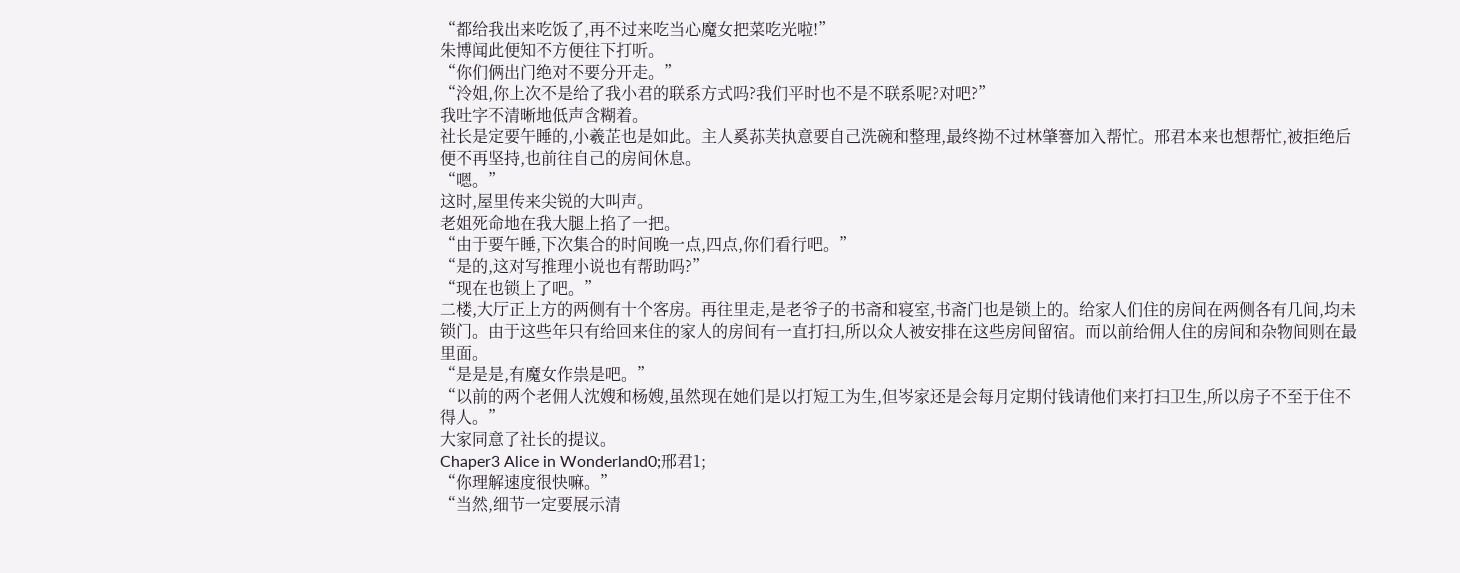“都给我出来吃饭了,再不过来吃当心魔女把菜吃光啦!”
朱博闻此便知不方便往下打听。
“你们俩出门绝对不要分开走。”
“泠姐,你上次不是给了我小君的联系方式吗?我们平时也不是不联系呢?对吧?”
我吐字不清晰地低声含糊着。
社长是定要午睡的,小羲芷也是如此。主人奚荪芙执意要自己洗碗和整理,最终拗不过林肇謇加入帮忙。邢君本来也想帮忙,被拒绝后便不再坚持,也前往自己的房间休息。
“嗯。”
这时,屋里传来尖锐的大叫声。
老姐死命地在我大腿上掐了一把。
“由于要午睡,下次集合的时间晚一点,四点,你们看行吧。”
“是的,这对写推理小说也有帮助吗?”
“现在也锁上了吧。”
二楼,大厅正上方的两侧有十个客房。再往里走,是老爷子的书斋和寝室,书斋门也是锁上的。给家人们住的房间在两侧各有几间,均未锁门。由于这些年只有给回来住的家人的房间有一直打扫,所以众人被安排在这些房间留宿。而以前给佣人住的房间和杂物间则在最里面。
“是是是,有魔女作祟是吧。”
“以前的两个老佣人沈嫂和杨嫂,虽然现在她们是以打短工为生,但岑家还是会每月定期付钱请他们来打扫卫生,所以房子不至于住不得人。”
大家同意了社长的提议。
Chaper3 Alice in Wonderland0;邢君1;
“你理解速度很快嘛。”
“当然,细节一定要展示清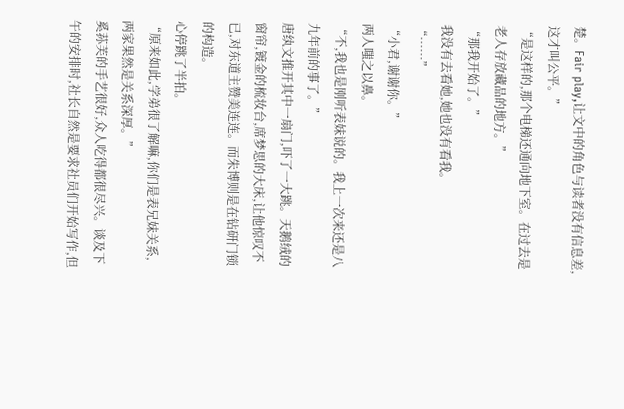楚。Fair play,让文中的角色与读者没有信息差,这才叫公平。”
“是这样的,那个电梯还通向地下室。在过去是老人存放藏品的地方。”
“那我开始了。”
我没有去看她,她也没有看我。
“……”
“小君,谢谢你。”
两人嗤之以鼻。
“不,我也是刚听表妹说的。我上一次来还是八九年前的事了。”
唐纨文推开其中一扇门,吓了一大跳。天鹅绒的窗帘,镀金的梳妆台,席梦思的大床,让他惊叹不已,对东道主赞美连连。而朱博则是在钻研门锁的构造。
心停跳了半拍。
“原来如此,学弟很了解嘛,你们是表兄妹关系,两家果然是关系深厚。”
奚荪芙的手艺很好,众人吃得都很尽兴。谈及下午的安排时,社长自然是要求社员们开始写作,但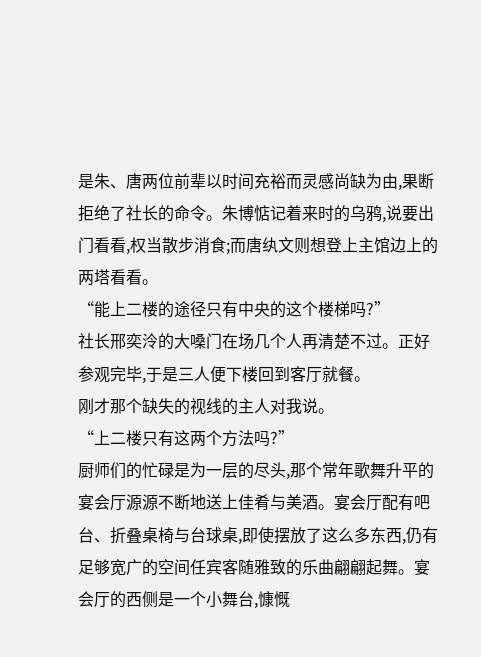是朱、唐两位前辈以时间充裕而灵感尚缺为由,果断拒绝了社长的命令。朱博惦记着来时的乌鸦,说要出门看看,权当散步消食;而唐纨文则想登上主馆边上的两塔看看。
“能上二楼的途径只有中央的这个楼梯吗?”
社长邢奕泠的大嗓门在场几个人再清楚不过。正好参观完毕,于是三人便下楼回到客厅就餐。
刚才那个缺失的视线的主人对我说。
“上二楼只有这两个方法吗?”
厨师们的忙碌是为一层的尽头,那个常年歌舞升平的宴会厅源源不断地送上佳肴与美酒。宴会厅配有吧台、折叠桌椅与台球桌,即使摆放了这么多东西,仍有足够宽广的空间任宾客随雅致的乐曲翩翩起舞。宴会厅的西侧是一个小舞台,慷慨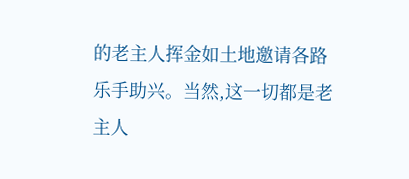的老主人挥金如土地邀请各路乐手助兴。当然,这一切都是老主人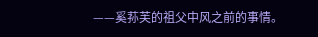——奚荪芙的祖父中风之前的事情。